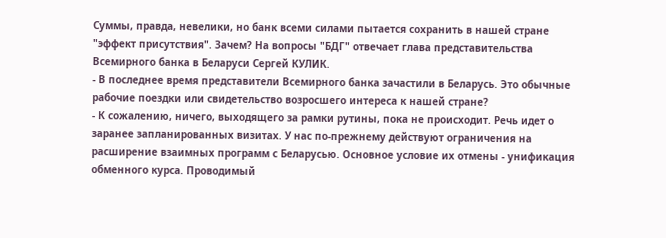Суммы, правда, невелики, но банк всеми силами пытается сохранить в нашей стране "эффект присутствия". Зачем? На вопросы "БДГ" отвечает глава представительства Всемирного банка в Беларуси Сергей КУЛИК.
- В последнее время представители Всемирного банка зачастили в Беларусь. Это обычные рабочие поездки или свидетельство возросшего интереса к нашей стране?
- К сожалению, ничего, выходящего за рамки рутины, пока не происходит. Речь идет о заранее запланированных визитах. У нас по-прежнему действуют ограничения на расширение взаимных программ с Беларусью. Основное условие их отмены - унификация обменного курса. Проводимый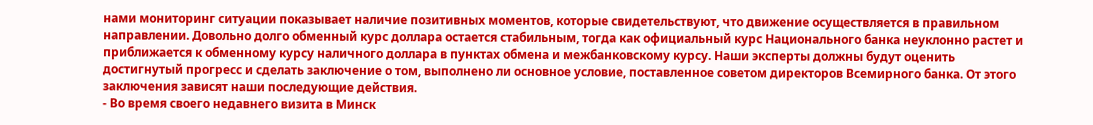нами мониторинг ситуации показывает наличие позитивных моментов, которые свидетельствуют, что движение осуществляется в правильном направлении. Довольно долго обменный курс доллара остается стабильным, тогда как официальный курс Национального банка неуклонно растет и приближается к обменному курсу наличного доллара в пунктах обмена и межбанковскому курсу. Наши эксперты должны будут оценить достигнутый прогресс и сделать заключение о том, выполнено ли основное условие, поставленное советом директоров Всемирного банка. От этого заключения зависят наши последующие действия.
- Во время своего недавнего визита в Минск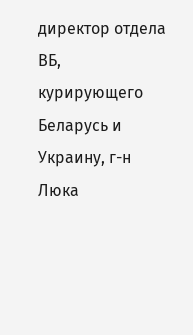директор отдела ВБ, курирующего Беларусь и Украину, г-н Люка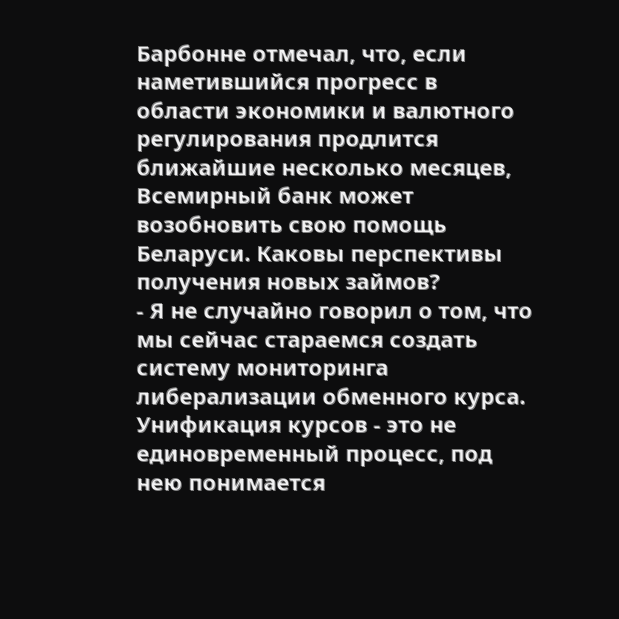Барбонне отмечал, что, если наметившийся прогресс в области экономики и валютного регулирования продлится ближайшие несколько месяцев, Всемирный банк может возобновить свою помощь Беларуси. Каковы перспективы получения новых займов?
- Я не случайно говорил о том, что мы сейчас стараемся создать систему мониторинга либерализации обменного курса. Унификация курсов - это не единовременный процесс, под нею понимается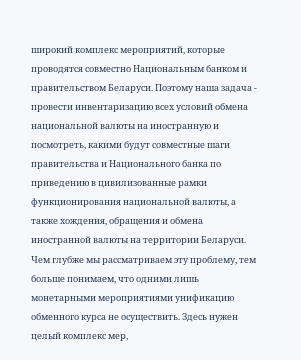широкий комплекс мероприятий, которые проводятся совместно Национальным банком и правительством Беларуси. Поэтому наша задача - провести инвентаризацию всех условий обмена национальной валюты на иностранную и посмотреть, какими будут совместные шаги правительства и Национального банка по приведению в цивилизованные рамки функционирования национальной валюты, а также хождения, обращения и обмена иностранной валюты на территории Беларуси. Чем глубже мы рассматриваем эту проблему, тем больше понимаем, что одними лишь монетарными мероприятиями унификацию обменного курса не осуществить. Здесь нужен целый комплекс мер,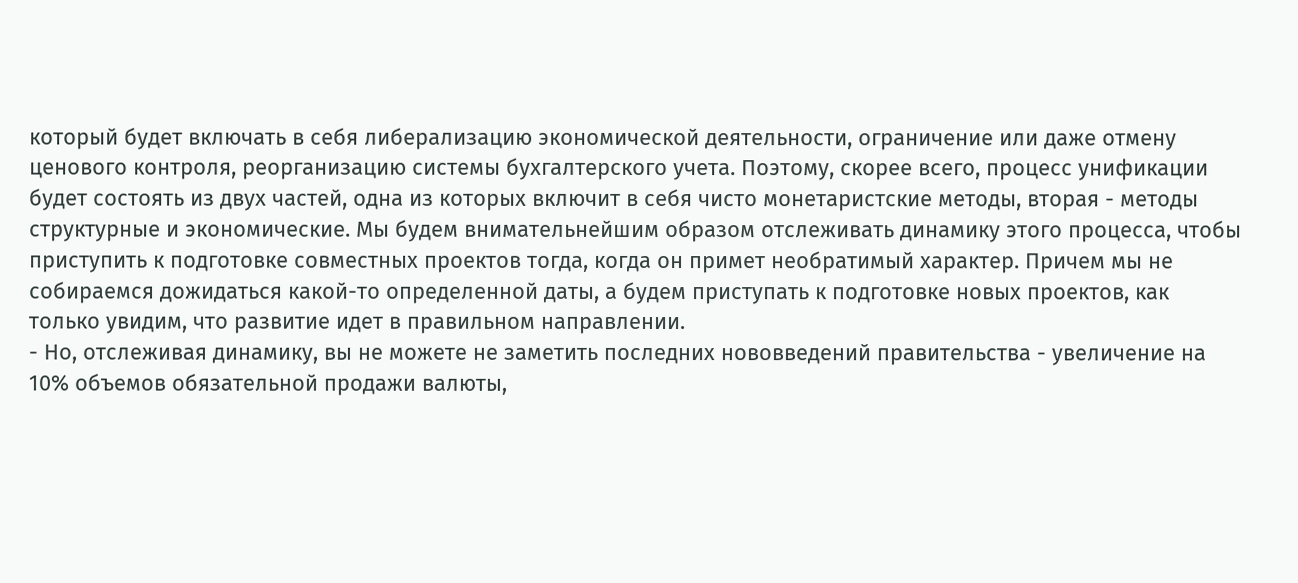который будет включать в себя либерализацию экономической деятельности, ограничение или даже отмену ценового контроля, реорганизацию системы бухгалтерского учета. Поэтому, скорее всего, процесс унификации будет состоять из двух частей, одна из которых включит в себя чисто монетаристские методы, вторая - методы структурные и экономические. Мы будем внимательнейшим образом отслеживать динамику этого процесса, чтобы приступить к подготовке совместных проектов тогда, когда он примет необратимый характер. Причем мы не собираемся дожидаться какой-то определенной даты, а будем приступать к подготовке новых проектов, как только увидим, что развитие идет в правильном направлении.
- Но, отслеживая динамику, вы не можете не заметить последних нововведений правительства - увеличение на 10% объемов обязательной продажи валюты,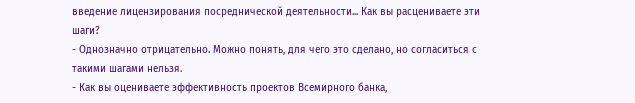введение лицензирования посреднической деятельности... Как вы расцениваете эти шаги?
- Однозначно отрицательно. Можно понять, для чего это сделано, но согласиться с такими шагами нельзя.
- Как вы оцениваете эффективность проектов Всемирного банка,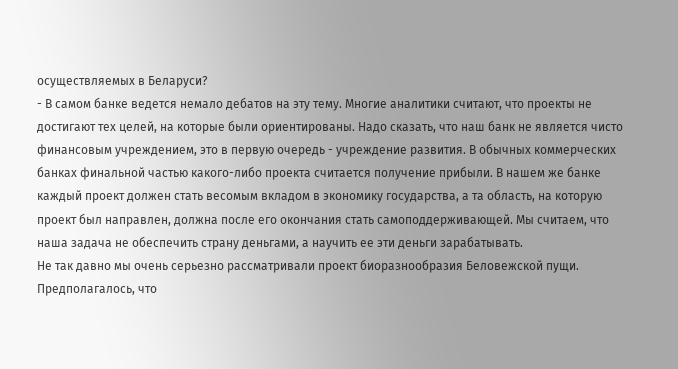осуществляемых в Беларуси?
- В самом банке ведется немало дебатов на эту тему. Многие аналитики считают, что проекты не достигают тех целей, на которые были ориентированы. Надо сказать, что наш банк не является чисто финансовым учреждением, это в первую очередь - учреждение развития. В обычных коммерческих банках финальной частью какого-либо проекта считается получение прибыли. В нашем же банке каждый проект должен стать весомым вкладом в экономику государства, а та область, на которую проект был направлен, должна после его окончания стать самоподдерживающей. Мы считаем, что наша задача не обеспечить страну деньгами, а научить ее эти деньги зарабатывать.
Не так давно мы очень серьезно рассматривали проект биоразнообразия Беловежской пущи. Предполагалось, что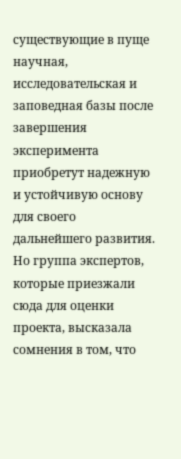существующие в пуще научная, исследовательская и заповедная базы после завершения эксперимента приобретут надежную и устойчивую основу для своего дальнейшего развития. Но группа экспертов, которые приезжали сюда для оценки проекта, высказала сомнения в том, что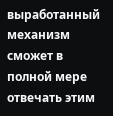выработанный механизм сможет в полной мере отвечать этим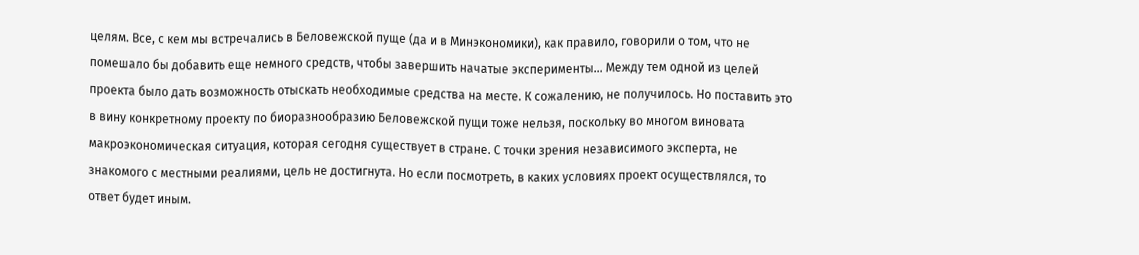целям. Все, с кем мы встречались в Беловежской пуще (да и в Минэкономики), как правило, говорили о том, что не помешало бы добавить еще немного средств, чтобы завершить начатые эксперименты... Между тем одной из целей проекта было дать возможность отыскать необходимые средства на месте. К сожалению, не получилось. Но поставить это в вину конкретному проекту по биоразнообразию Беловежской пущи тоже нельзя, поскольку во многом виновата макроэкономическая ситуация, которая сегодня существует в стране. С точки зрения независимого эксперта, не знакомого с местными реалиями, цель не достигнута. Но если посмотреть, в каких условиях проект осуществлялся, то ответ будет иным.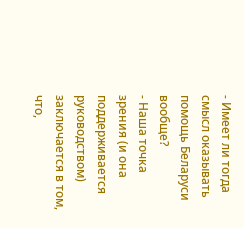- Имеет ли тогда смысл оказывать помощь Беларуси вообще?
- Наша точка зрения (и она поддерживается руководством) заключается в том, что,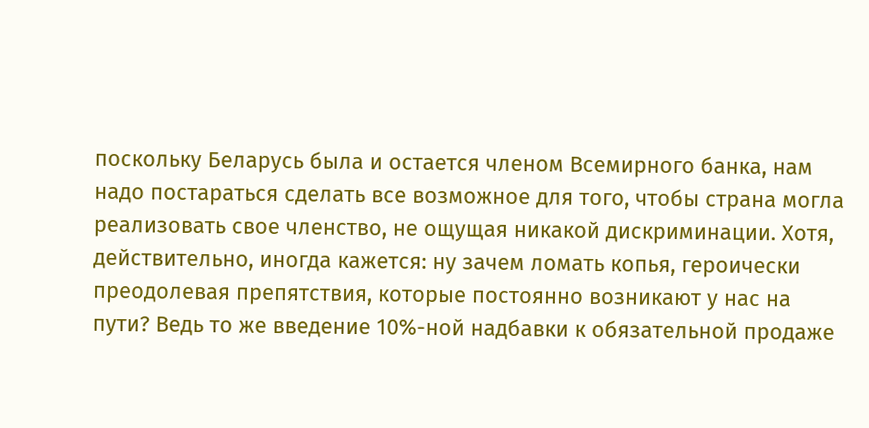поскольку Беларусь была и остается членом Всемирного банка, нам надо постараться сделать все возможное для того, чтобы страна могла реализовать свое членство, не ощущая никакой дискриминации. Хотя, действительно, иногда кажется: ну зачем ломать копья, героически преодолевая препятствия, которые постоянно возникают у нас на пути? Ведь то же введение 10%-ной надбавки к обязательной продаже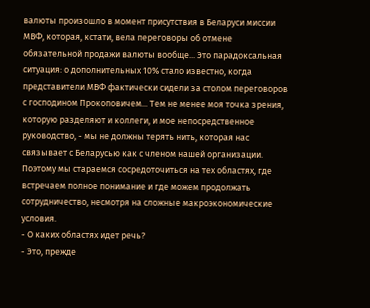валюты произошло в момент присутствия в Беларуси миссии МВФ, которая, кстати, вела переговоры об отмене обязательной продажи валюты вообще... Это парадоксальная ситуация: о дополнительных 10% стало известно, когда представители МВФ фактически сидели за столом переговоров с господином Прокоповичем... Тем не менее моя точка зрения, которую разделяют и коллеги, и мое непосредственное руководство, - мы не должны терять нить, которая нас связывает с Беларусью как с членом нашей организации. Поэтому мы стараемся сосредоточиться на тех областях, где встречаем полное понимание и где можем продолжать сотрудничество, несмотря на сложные макроэкономические условия.
- О каких областях идет речь?
- Это, прежде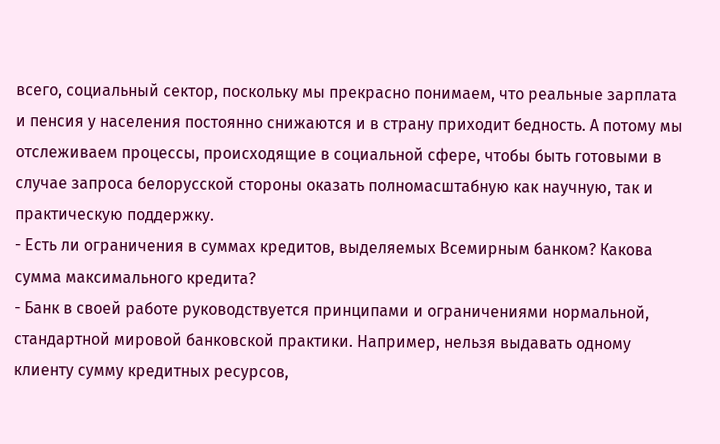всего, социальный сектор, поскольку мы прекрасно понимаем, что реальные зарплата и пенсия у населения постоянно снижаются и в страну приходит бедность. А потому мы отслеживаем процессы, происходящие в социальной сфере, чтобы быть готовыми в случае запроса белорусской стороны оказать полномасштабную как научную, так и практическую поддержку.
- Есть ли ограничения в суммах кредитов, выделяемых Всемирным банком? Какова сумма максимального кредита?
- Банк в своей работе руководствуется принципами и ограничениями нормальной, стандартной мировой банковской практики. Например, нельзя выдавать одному клиенту сумму кредитных ресурсов,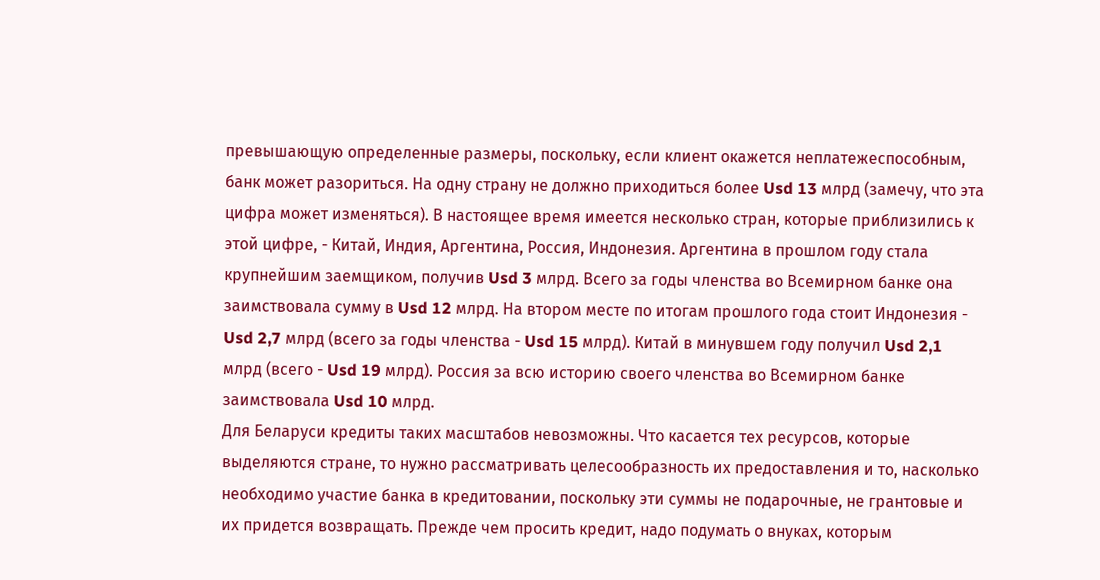превышающую определенные размеры, поскольку, если клиент окажется неплатежеспособным, банк может разориться. На одну страну не должно приходиться более Usd 13 млрд (замечу, что эта цифра может изменяться). В настоящее время имеется несколько стран, которые приблизились к этой цифре, - Китай, Индия, Аргентина, Россия, Индонезия. Аргентина в прошлом году стала крупнейшим заемщиком, получив Usd 3 млрд. Всего за годы членства во Всемирном банке она заимствовала сумму в Usd 12 млрд. На втором месте по итогам прошлого года стоит Индонезия - Usd 2,7 млрд (всего за годы членства - Usd 15 млрд). Китай в минувшем году получил Usd 2,1 млрд (всего - Usd 19 млрд). Россия за всю историю своего членства во Всемирном банке заимствовала Usd 10 млрд.
Для Беларуси кредиты таких масштабов невозможны. Что касается тех ресурсов, которые выделяются стране, то нужно рассматривать целесообразность их предоставления и то, насколько необходимо участие банка в кредитовании, поскольку эти суммы не подарочные, не грантовые и их придется возвращать. Прежде чем просить кредит, надо подумать о внуках, которым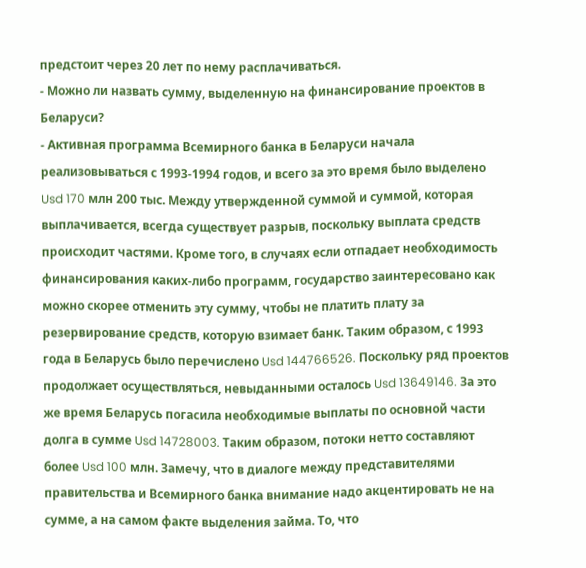предстоит через 20 лет по нему расплачиваться.
- Можно ли назвать сумму, выделенную на финансирование проектов в Беларуси?
- Активная программа Всемирного банка в Беларуси начала реализовываться с 1993-1994 годов, и всего за это время было выделено Usd 170 млн 200 тыс. Между утвержденной суммой и суммой, которая выплачивается, всегда существует разрыв, поскольку выплата средств происходит частями. Кроме того, в случаях если отпадает необходимость финансирования каких-либо программ, государство заинтересовано как можно скорее отменить эту сумму, чтобы не платить плату за резервирование средств, которую взимает банк. Таким образом, с 1993 года в Беларусь было перечислено Usd 144766526. Поскольку ряд проектов продолжает осуществляться, невыданными осталось Usd 13649146. За это же время Беларусь погасила необходимые выплаты по основной части долга в сумме Usd 14728003. Таким образом, потоки нетто составляют более Usd 100 млн. Замечу, что в диалоге между представителями правительства и Всемирного банка внимание надо акцентировать не на сумме, а на самом факте выделения займа. То, что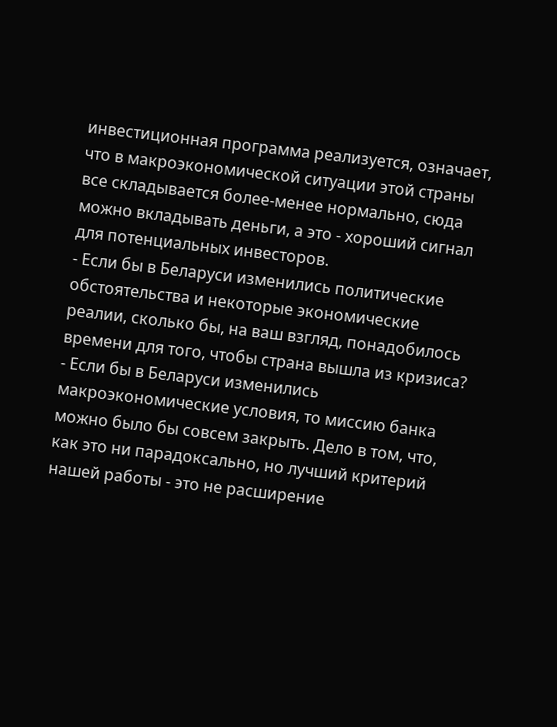инвестиционная программа реализуется, означает, что в макроэкономической ситуации этой страны все складывается более-менее нормально, сюда можно вкладывать деньги, а это - хороший сигнал для потенциальных инвесторов.
- Если бы в Беларуси изменились политические обстоятельства и некоторые экономические реалии, сколько бы, на ваш взгляд, понадобилось времени для того, чтобы страна вышла из кризиса?
- Если бы в Беларуси изменились макроэкономические условия, то миссию банка можно было бы совсем закрыть. Дело в том, что, как это ни парадоксально, но лучший критерий нашей работы - это не расширение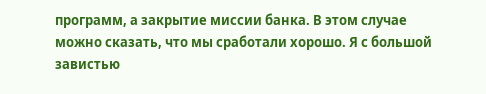программ, а закрытие миссии банка. В этом случае можно сказать, что мы сработали хорошо. Я с большой завистью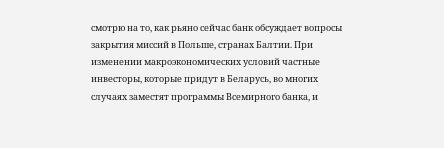смотрю на то, как рьяно сейчас банк обсуждает вопросы закрытия миссий в Польше, странах Балтии. При изменении макроэкономических условий частные инвесторы, которые придут в Беларусь, во многих случаях заместят программы Всемирного банка, и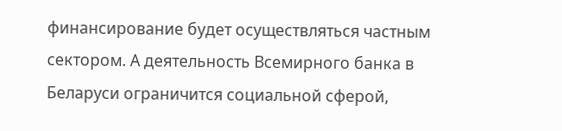финансирование будет осуществляться частным сектором. А деятельность Всемирного банка в Беларуси ограничится социальной сферой,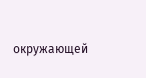окружающей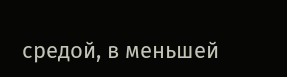средой, в меньшей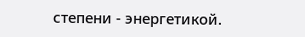степени - энергетикой.